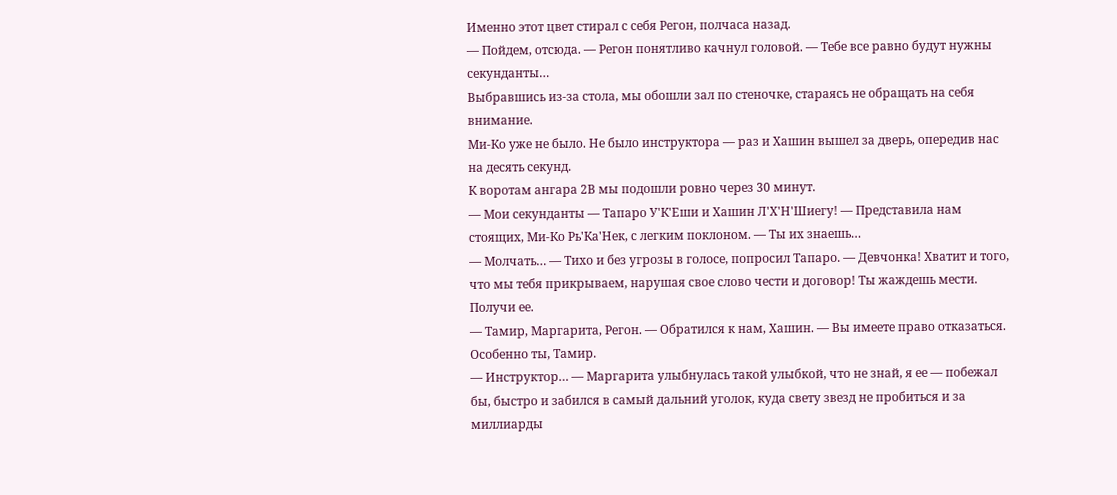Именно этот цвет стирал с себя Регон, полчаса назад.
— Пойдем, отсюда. — Регон понятливо качнул головой. — Тебе все равно будут нужны секунданты…
Выбравшись из-за стола, мы обошли зал по стеночке, стараясь не обращать на себя внимание.
Ми-Ко уже не было. Не было инструктора — раз и Хашин вышел за дверь, опередив нас на десять секунд.
К воротам ангара 2В мы подошли ровно через 30 минут.
— Мои секунданты — Тапаро У'К'Еши и Хашин Л'Х'Н'Шиегу! — Представила нам стоящих, Ми-Ко Рь'Ка'Нек, с легким поклоном. — Ты их знаешь…
— Молчать… — Тихо и без угрозы в голосе, попросил Тапаро. — Девчонка! Хватит и того, что мы тебя прикрываем, нарушая свое слово чести и договор! Ты жаждешь мести. Получи ее.
— Тамир, Маргарита, Регон. — Обратился к нам, Хашин. — Вы имеете право отказаться. Особенно ты, Тамир.
— Инструктор… — Маргарита улыбнулась такой улыбкой, что не знай, я ее — побежал бы, быстро и забился в самый дальний уголок, куда свету звезд не пробиться и за миллиарды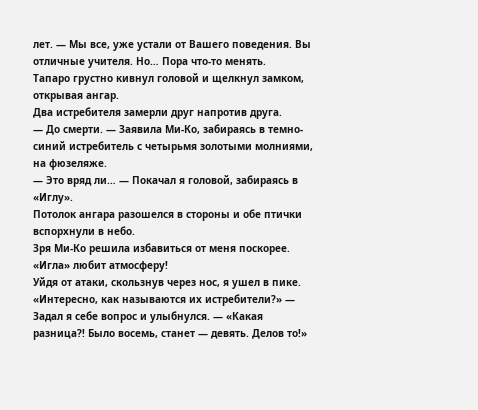лет. — Мы все, уже устали от Вашего поведения. Вы отличные учителя. Но… Пора что-то менять.
Тапаро грустно кивнул головой и щелкнул замком, открывая ангар.
Два истребителя замерли друг напротив друга.
— До смерти. — Заявила Ми-Ко, забираясь в темно-синий истребитель с четырьмя золотыми молниями, на фюзеляже.
— Это вряд ли… — Покачал я головой, забираясь в «Иглу».
Потолок ангара разошелся в стороны и обе птички вспорхнули в небо.
Зря Ми-Ко решила избавиться от меня поскорее. «Игла» любит атмосферу!
Уйдя от атаки, скользнув через нос, я ушел в пике.
«Интересно, как называются их истребители?» — Задал я себе вопрос и улыбнулся. — «Какая разница?! Было восемь, станет — девять. Делов то!»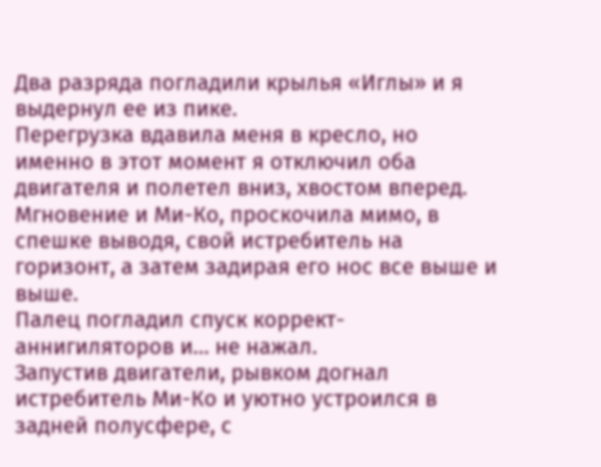Два разряда погладили крылья «Иглы» и я выдернул ее из пике.
Перегрузка вдавила меня в кресло, но именно в этот момент я отключил оба двигателя и полетел вниз, хвостом вперед.
Мгновение и Ми-Ко, проскочила мимо, в спешке выводя, свой истребитель на горизонт, а затем задирая его нос все выше и выше.
Палец погладил спуск коррект-аннигиляторов и… не нажал.
Запустив двигатели, рывком догнал истребитель Ми-Ко и уютно устроился в задней полусфере, с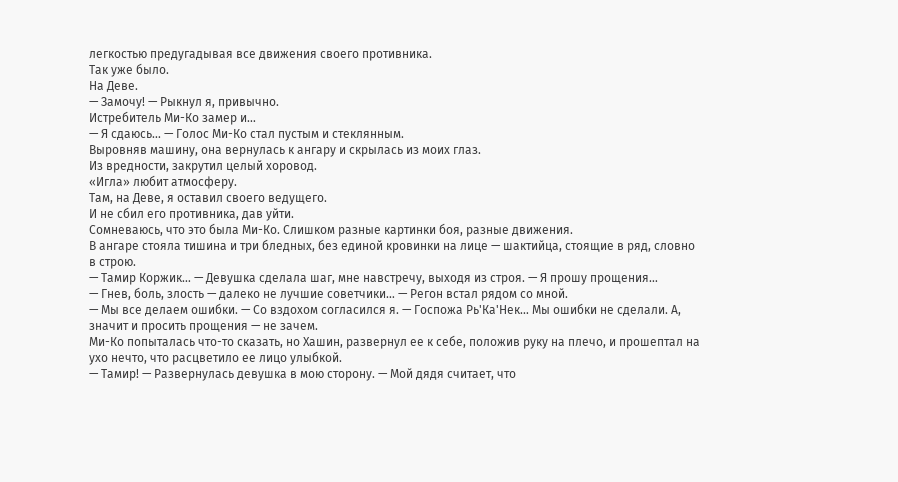легкостью предугадывая все движения своего противника.
Так уже было.
На Деве.
— Замочу! — Рыкнул я, привычно.
Истребитель Ми-Ко замер и…
— Я сдаюсь… — Голос Ми-Ко стал пустым и стеклянным.
Выровняв машину, она вернулась к ангару и скрылась из моих глаз.
Из вредности, закрутил целый хоровод.
«Игла» любит атмосферу.
Там, на Деве, я оставил своего ведущего.
И не сбил его противника, дав уйти.
Сомневаюсь, что это была Ми-Ко. Слишком разные картинки боя, разные движения.
В ангаре стояла тишина и три бледных, без единой кровинки на лице — шактийца, стоящие в ряд, словно в строю.
— Тамир Коржик… — Девушка сделала шаг, мне навстречу, выходя из строя. — Я прошу прощения…
— Гнев, боль, злость — далеко не лучшие советчики… — Регон встал рядом со мной.
— Мы все делаем ошибки. — Со вздохом согласился я. — Госпожа Рь'Ка'Нек… Мы ошибки не сделали. А, значит и просить прощения — не зачем.
Ми-Ко попыталась что-то сказать, но Хашин, развернул ее к себе, положив руку на плечо, и прошептал на ухо нечто, что расцветило ее лицо улыбкой.
— Тамир! — Развернулась девушка в мою сторону. — Мой дядя считает, что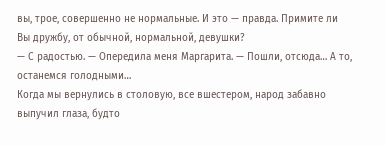вы, трое, совершенно не нормальные. И это — правда. Примите ли Вы дружбу, от обычной, нормальной, девушки?
— С радостью. — Опередила меня Маргарита. — Пошли, отсюда… А то, останемся голодными…
Когда мы вернулись в столовую, все вшестером, народ забавно выпучил глаза, будто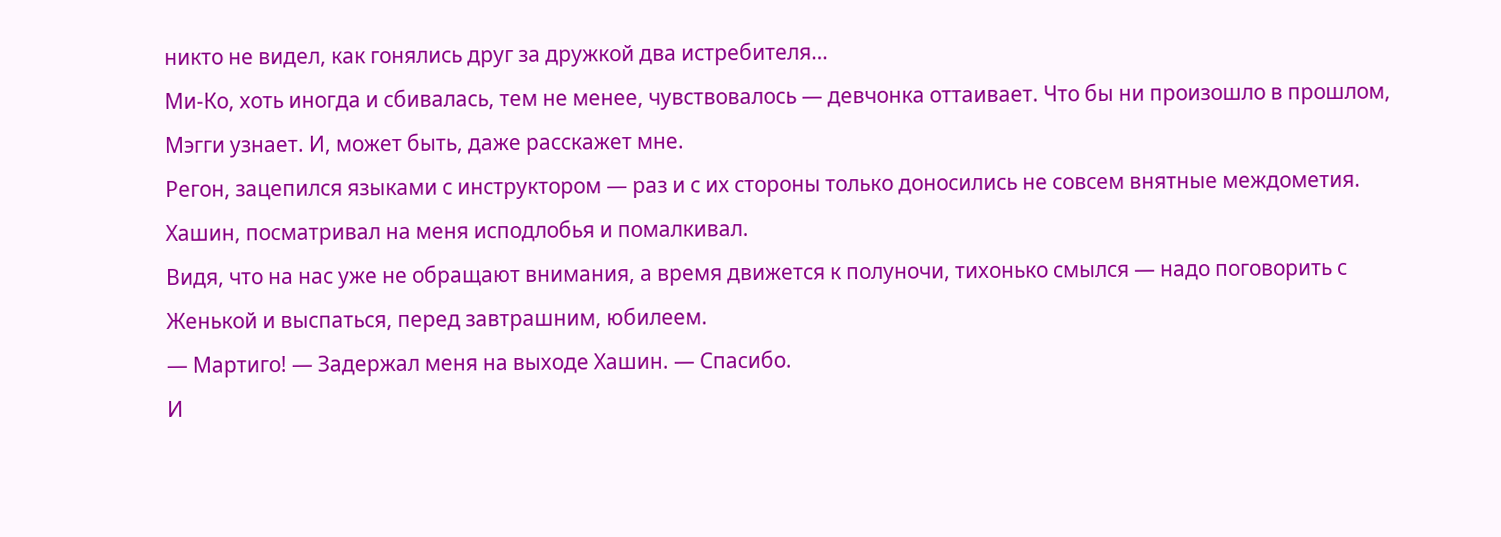никто не видел, как гонялись друг за дружкой два истребителя…
Ми-Ко, хоть иногда и сбивалась, тем не менее, чувствовалось — девчонка оттаивает. Что бы ни произошло в прошлом, Мэгги узнает. И, может быть, даже расскажет мне.
Регон, зацепился языками с инструктором — раз и с их стороны только доносились не совсем внятные междометия.
Хашин, посматривал на меня исподлобья и помалкивал.
Видя, что на нас уже не обращают внимания, а время движется к полуночи, тихонько смылся — надо поговорить с Женькой и выспаться, перед завтрашним, юбилеем.
— Мартиго! — Задержал меня на выходе Хашин. — Спасибо.
И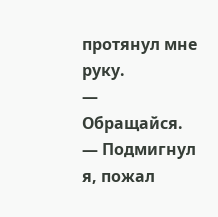протянул мне руку.
— Обращайся. — Подмигнул я, пожал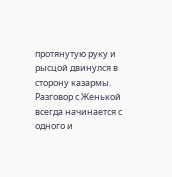протянутую руку и рысцой двинулся в сторону казармы.
Разговор с Женькой всегда начинается с одного и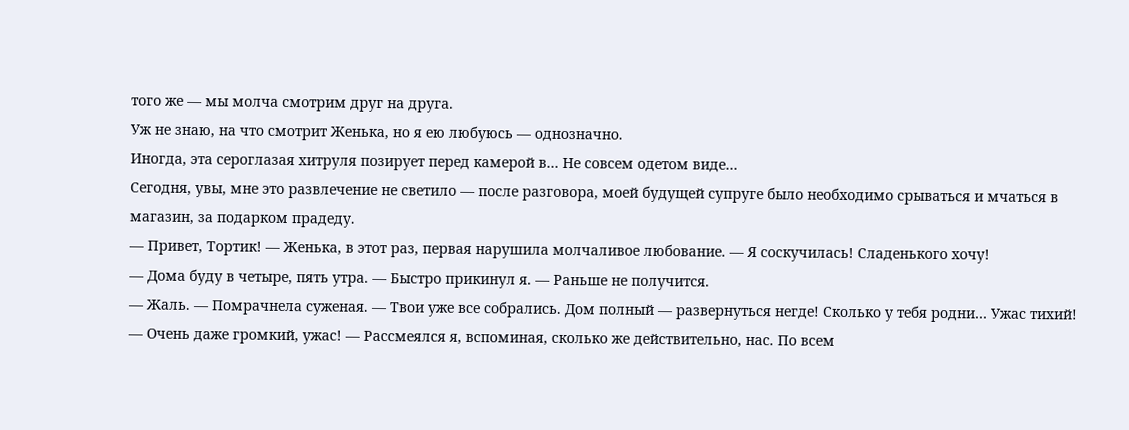того же — мы молча смотрим друг на друга.
Уж не знаю, на что смотрит Женька, но я ею любуюсь — однозначно.
Иногда, эта сероглазая хитруля позирует перед камерой в… Не совсем одетом виде…
Сегодня, увы, мне это развлечение не светило — после разговора, моей будущей супруге было необходимо срываться и мчаться в магазин, за подарком прадеду.
— Привет, Тортик! — Женька, в этот раз, первая нарушила молчаливое любование. — Я соскучилась! Сладенького хочу!
— Дома буду в четыре, пять утра. — Быстро прикинул я. — Раньше не получится.
— Жаль. — Помрачнела суженая. — Твои уже все собрались. Дом полный — развернуться негде! Сколько у тебя родни… Ужас тихий!
— Очень даже громкий, ужас! — Рассмеялся я, вспоминая, сколько же действительно, нас. По всем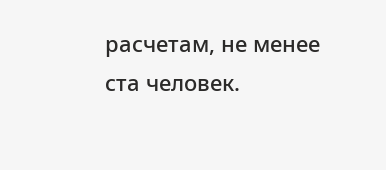расчетам, не менее ста человек.